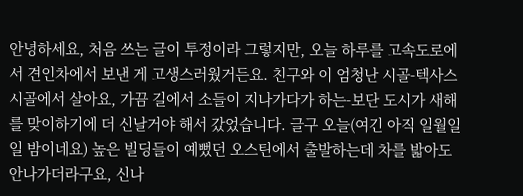안녕하세요, 처음 쓰는 글이 투정이라 그렇지만, 오늘 하루를 고속도로에서 견인차에서 보낸 게 고생스러웠거든요. 친구와 이 엄청난 시골-텍사스 시골에서 살아요, 가끔 길에서 소들이 지나가다가 하는-보단 도시가 새해를 맞이하기에 더 신날거야 해서 갔었습니다. 글구 오늘(여긴 아직 일월일일 밤이네요) 높은 빌딩들이 예뻤던 오스틴에서 출발하는데 차를 밟아도 안나가더라구요, 신나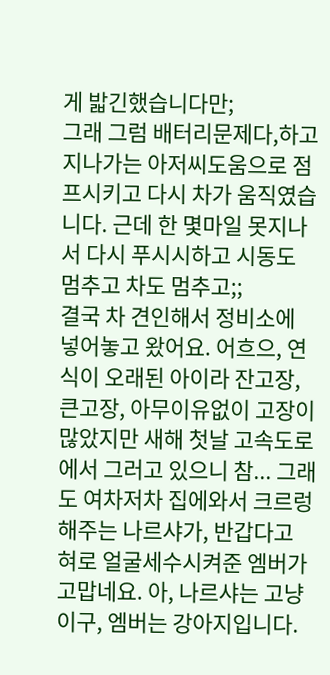게 밟긴했습니다만;
그래 그럼 배터리문제다,하고 지나가는 아저씨도움으로 점프시키고 다시 차가 움직였습니다. 근데 한 몇마일 못지나서 다시 푸시시하고 시동도 멈추고 차도 멈추고;;
결국 차 견인해서 정비소에 넣어놓고 왔어요. 어흐으, 연식이 오래된 아이라 잔고장, 큰고장, 아무이유없이 고장이 많았지만 새해 첫날 고속도로에서 그러고 있으니 참... 그래도 여차저차 집에와서 크르렁해주는 나르샤가, 반갑다고 혀로 얼굴세수시켜준 엠버가 고맙네요. 아, 나르샤는 고냥이구, 엠버는 강아지입니다.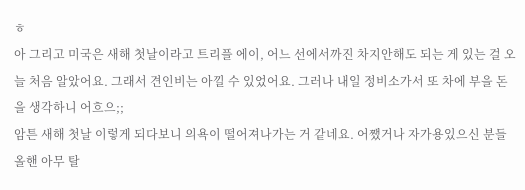ㅎ
아 그리고 미국은 새해 첫날이라고 트리플 에이, 어느 선에서까진 차지안해도 되는 게 있는 걸 오늘 처음 알았어요. 그래서 견인비는 아낄 수 있었어요. 그러나 내일 정비소가서 또 차에 부을 돈을 생각하니 어흐으;;
암튼 새해 첫날 이렇게 되다보니 의욕이 떨어져나가는 거 같네요. 어쨌거나 자가용있으신 분들 올핸 아무 탈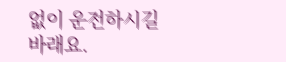없이 운전하시길 바래요.